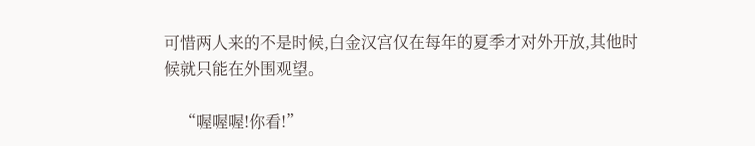可惜两人来的不是时候,白金汉宫仅在每年的夏季才对外开放,其他时候就只能在外围观望。

    “喔喔喔!你看!”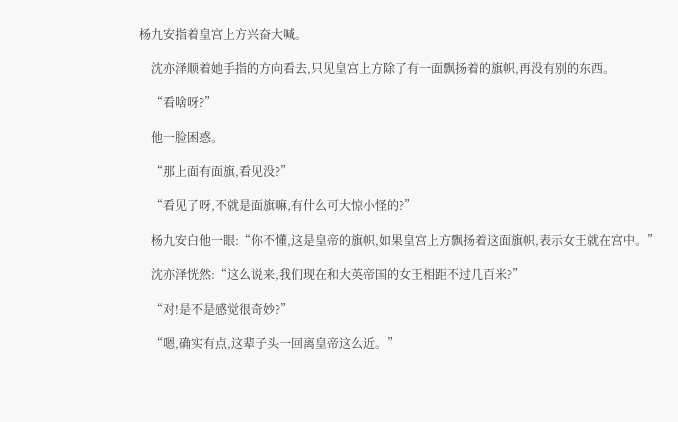杨九安指着皇宫上方兴奋大喊。

    沈亦泽顺着她手指的方向看去,只见皇宫上方除了有一面飘扬着的旗帜,再没有别的东西。

    “看啥呀?”

    他一脸困惑。

    “那上面有面旗,看见没?”

    “看见了呀,不就是面旗嘛,有什么可大惊小怪的?”

    杨九安白他一眼:“你不懂,这是皇帝的旗帜,如果皇宫上方飘扬着这面旗帜,表示女王就在宫中。”

    沈亦泽恍然:“这么说来,我们现在和大英帝国的女王相距不过几百米?”

    “对!是不是感觉很奇妙?”

    “嗯,确实有点,这辈子头一回离皇帝这么近。”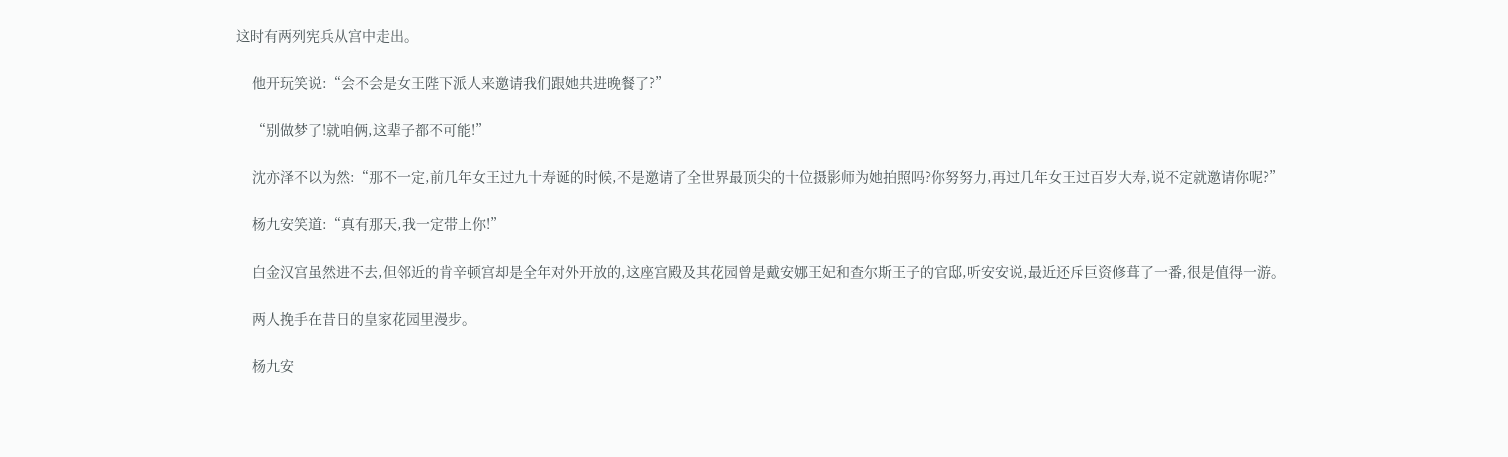这时有两列宪兵从宫中走出。

    他开玩笑说:“会不会是女王陛下派人来邀请我们跟她共进晚餐了?”

    “别做梦了!就咱俩,这辈子都不可能!”

    沈亦泽不以为然:“那不一定,前几年女王过九十寿诞的时候,不是邀请了全世界最顶尖的十位摄影师为她拍照吗?你努努力,再过几年女王过百岁大寿,说不定就邀请你呢?”

    杨九安笑道:“真有那天,我一定带上你!”

    白金汉宫虽然进不去,但邻近的肯辛顿宫却是全年对外开放的,这座宫殿及其花园曾是戴安娜王妃和查尔斯王子的官邸,听安安说,最近还斥巨资修葺了一番,很是值得一游。

    两人挽手在昔日的皇家花园里漫步。

    杨九安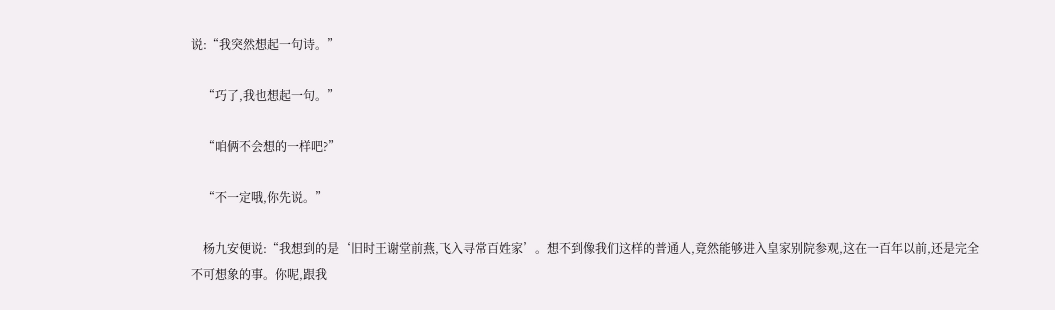说:“我突然想起一句诗。”

    “巧了,我也想起一句。”

    “咱俩不会想的一样吧?”

    “不一定哦,你先说。”

    杨九安便说:“我想到的是‘旧时王谢堂前燕,飞入寻常百姓家’。想不到像我们这样的普通人,竟然能够进入皇家别院参观,这在一百年以前,还是完全不可想象的事。你呢,跟我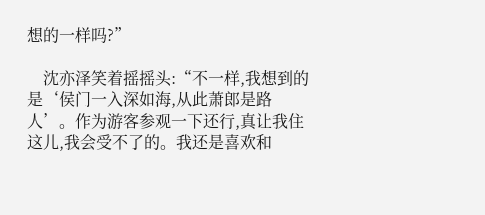想的一样吗?”

    沈亦泽笑着摇摇头:“不一样,我想到的是‘侯门一入深如海,从此萧郎是路人’。作为游客参观一下还行,真让我住这儿,我会受不了的。我还是喜欢和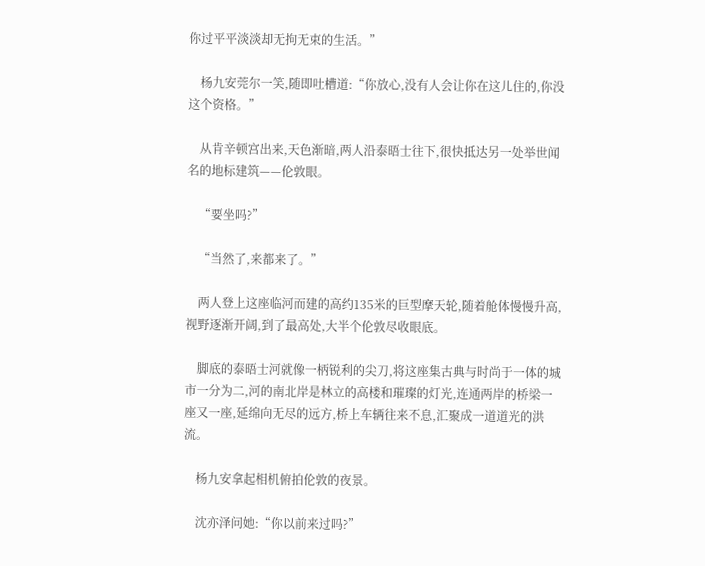你过平平淡淡却无拘无束的生活。”

    杨九安莞尔一笑,随即吐槽道:“你放心,没有人会让你在这儿住的,你没这个资格。”

    从肯辛顿宫出来,天色渐暗,两人沿泰晤士往下,很快抵达另一处举世闻名的地标建筑——伦敦眼。

    “要坐吗?”

    “当然了,来都来了。”

    两人登上这座临河而建的高约135米的巨型摩天轮,随着舱体慢慢升高,视野逐渐开阔,到了最高处,大半个伦敦尽收眼底。

    脚底的泰晤士河就像一柄锐利的尖刀,将这座集古典与时尚于一体的城市一分为二,河的南北岸是林立的高楼和璀璨的灯光,连通两岸的桥梁一座又一座,延绵向无尽的远方,桥上车辆往来不息,汇聚成一道道光的洪流。

    杨九安拿起相机俯拍伦敦的夜景。

    沈亦泽问她:“你以前来过吗?”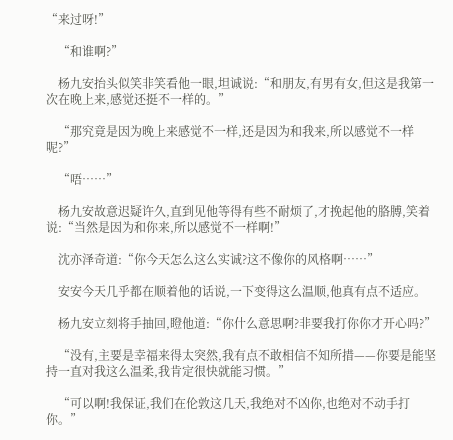“来过呀!”

    “和谁啊?”

    杨九安抬头似笑非笑看他一眼,坦诚说:“和朋友,有男有女,但这是我第一次在晚上来,感觉还挺不一样的。”

    “那究竟是因为晚上来感觉不一样,还是因为和我来,所以感觉不一样呢?”

    “唔……”

    杨九安故意迟疑许久,直到见他等得有些不耐烦了,才挽起他的胳膊,笑着说:“当然是因为和你来,所以感觉不一样啊!”

    沈亦泽奇道:“你今天怎么这么实诚?这不像你的风格啊……”

    安安今天几乎都在顺着他的话说,一下变得这么温顺,他真有点不适应。

    杨九安立刻将手抽回,瞪他道:“你什么意思啊?非要我打你你才开心吗?”

    “没有,主要是幸福来得太突然,我有点不敢相信不知所措——你要是能坚持一直对我这么温柔,我肯定很快就能习惯。”

    “可以啊!我保证,我们在伦敦这几天,我绝对不凶你,也绝对不动手打你。”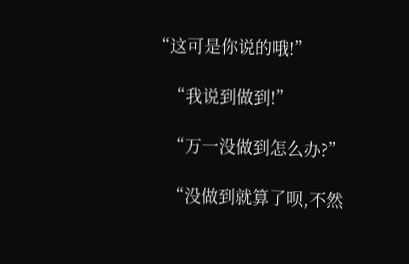“这可是你说的哦!”

    “我说到做到!”

    “万一没做到怎么办?”

    “没做到就算了呗,不然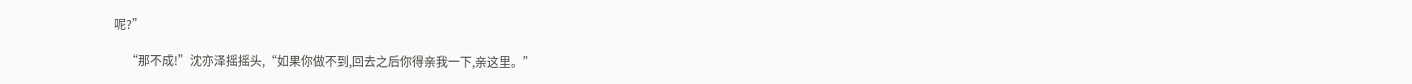呢?”

    “那不成!”沈亦泽摇摇头,“如果你做不到,回去之后你得亲我一下,亲这里。”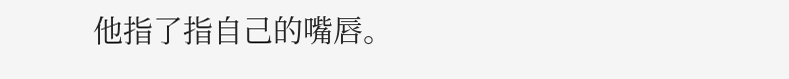他指了指自己的嘴唇。